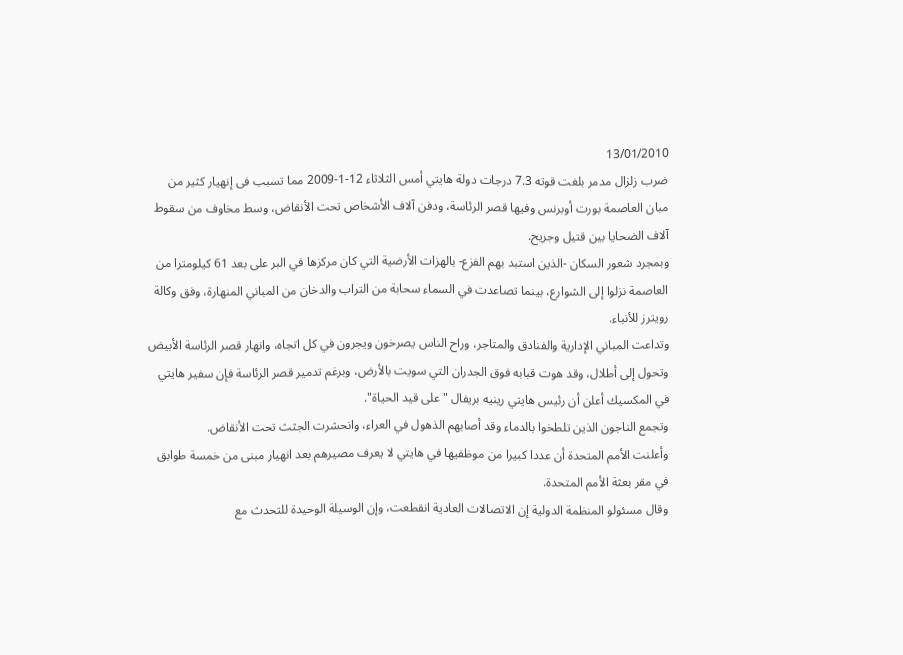13/01/2010
ضرب زلزال مدمر بلغت قوته 7.3 درجات دولة هايتي أمس الثلاثاء 12-1-2009 مما تسبب فى إنهيار كثير من مبان العاصمة بورت أوبرنس وفيها قصر الرئاسة، ودفن آلاف الأشخاص تحت الأنقاض، وسط مخاوف من سقوط آلاف الضحايا بين قتيل وجريح.
وبمجرد شعور السكان -الذين استبد بهم الفزع- بالهزات الأرضية التي كان مركزها في البر على بعد 61 كيلومترا من العاصمة نزلوا إلى الشوارع، بينما تصاعدت في السماء سحابة من التراب والدخان من المباني المنهارة، وفق وكالة رويترز للأنباء.
وتداعت المباني الإدارية والفنادق والمتاجر، وراح الناس يصرخون ويجرون في كل اتجاه، وانهار قصر الرئاسة الأبيض وتحول إلى أطلال، وقد هوت قبابه فوق الجدران التي سويت بالأرض، وبرغم تدمير قصر الرئاسة فإن سفير هايتي في المكسيك أعلن أن رئيس هايتي رينيه بريفال "على قيد الحياة".
وتجمع الناجون الذين تلطخوا بالدماء وقد أصابهم الذهول في العراء، وانحشرت الجثث تحت الأنقاض.
وأعلنت الأمم المتحدة أن عددا كبيرا من موظفيها في هايتي لا يعرف مصيرهم بعد انهيار مبنى من خمسة طوابق في مقر بعثة الأمم المتحدة.
وقال مسئولو المنظمة الدولية إن الاتصالات العادية انقطعت، وإن الوسيلة الوحيدة للتحدث مع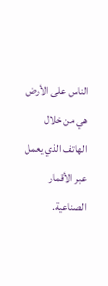الناس على الأرض هي من خلال الهاتف الذي يعمل عبر الأقمار الصناعية.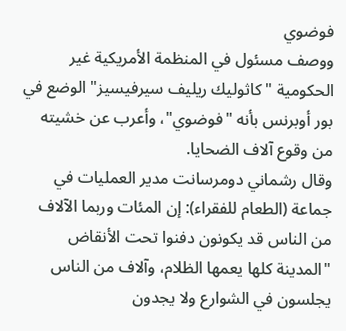فوضوي
ووصف مسئول في المنظمة الأمريكية غير الحكومية "كاثوليك ريليف سيرفيسيز" الوضع في بور أوبرنس بأنه "فوضوي"، وأعرب عن خشيته من وقوع آلاف الضحايا.
وقال رشماني دومرسانت مدير العمليات في جماعة (الطعام للفقراء): إن المئات وربما الآلاف من الناس قد يكونون دفنوا تحت الأنقاض "المدينة كلها يعمها الظلام، وآلاف من الناس يجلسون في الشوارع ولا يجدون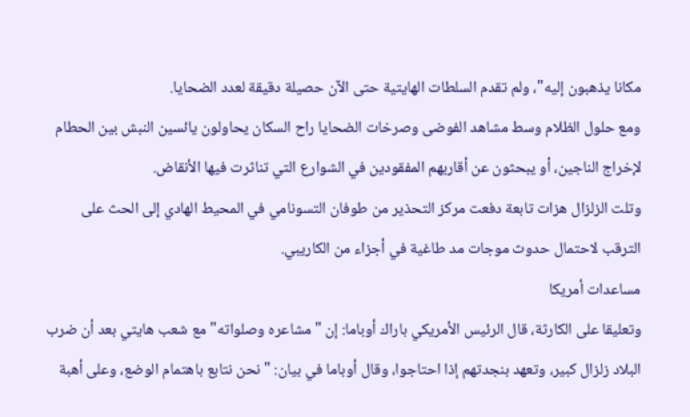مكانا يذهبون إليه"، ولم تقدم السلطات الهايتية حتى الآن حصيلة دقيقة لعدد الضحايا.
ومع حلول الظلام وسط مشاهد الفوضى وصرخات الضحايا راح السكان يحاولون يائسين النبش بين الحطام لإخراج الناجين، أو يبحثون عن أقاربهم المفقودين في الشوارع التي تناثرت فيها الأنقاض.
وتلت الزلزال هزات تابعة دفعت مركز التحذير من طوفان التسونامي في المحيط الهادي إلى الحث على الترقب لاحتمال حدوث موجات مد طاغية في أجزاء من الكاريبي.
مساعدات أمريكا
وتعليقا على الكارثة، قال الرئيس الأمريكي باراك أوباما: إن "مشاعره وصلواته" مع شعب هايتي بعد أن ضرب البلاد زلزال كبير، وتعهد بنجدتهم إذا احتاجوا، وقال أوباما في بيان: "نحن نتابع باهتمام الوضع، وعلى أهبة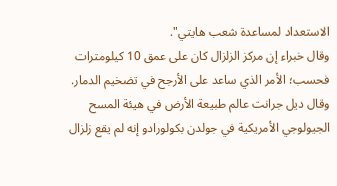الاستعداد لمساعدة شعب هايتي".
وقال خبراء إن مركز الزلزال كان على عمق 10 كيلومترات فحسب؛ الأمر الذي ساعد على الأرجح في تضخيم الدمار.
وقال ديل جرانت عالم طبيعة الأرض في هيئة المسح الجيولوجي الأمريكية في جولدن بكولورادو إنه لم يقع زلزال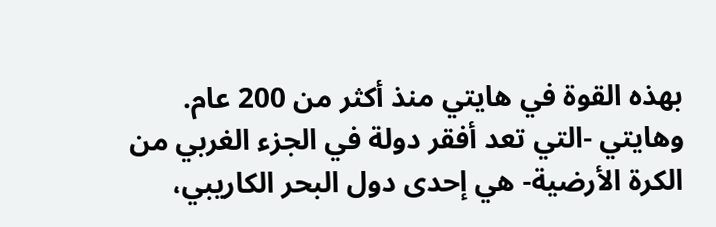بهذه القوة في هايتي منذ أكثر من 200 عام.
وهايتي -التي تعد أفقر دولة في الجزء الغربي من الكرة الأرضية- هي إحدى دول البحر الكاريبي،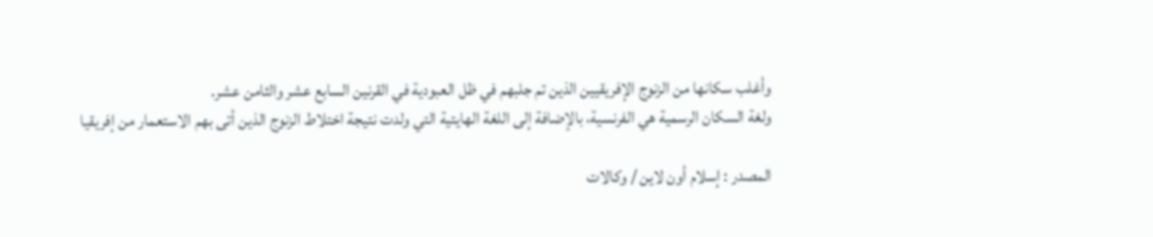وأغلب سكانها من الزنوج الإفريقيين الذين تم جلبهم في ظل العبودية في القرنين السابع عشر والثامن عشر.
ولغة السكان الرسمية هي الفرنسية، بالإضافة إلى اللغة الهايتية التي ولدت نتيجة اختلاط الزنوج الذين أتى بهم الاستعمار من إفريقيا

المصدر : إسلام أون لاين / وكالات